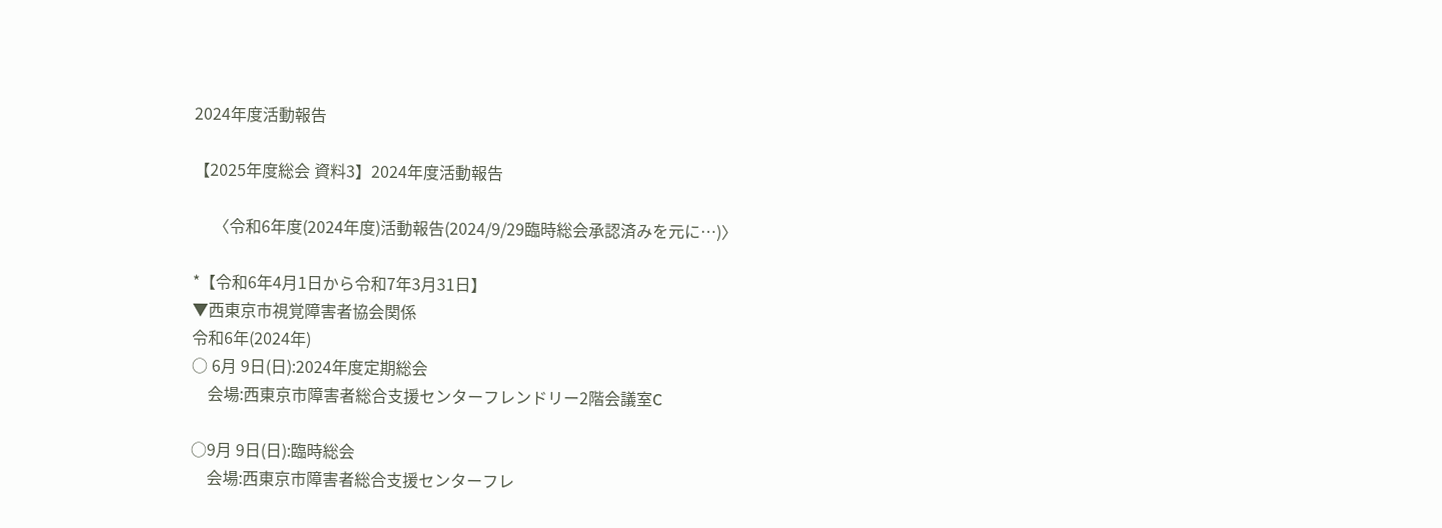2024年度活動報告

【2025年度総会 資料3】2024年度活動報告

     〈令和6年度(2024年度)活動報告(2024/9/29臨時総会承認済みを元に…)〉

*【令和6年4月1日から令和7年3月31日】
▼西東京市視覚障害者協会関係
令和6年(2024年)
○ 6月 9日(日):2024年度定期総会
    会場:西東京市障害者総合支援センターフレンドリー2階会議室C

○9月 9日(日):臨時総会
    会場:西東京市障害者総合支援センターフレ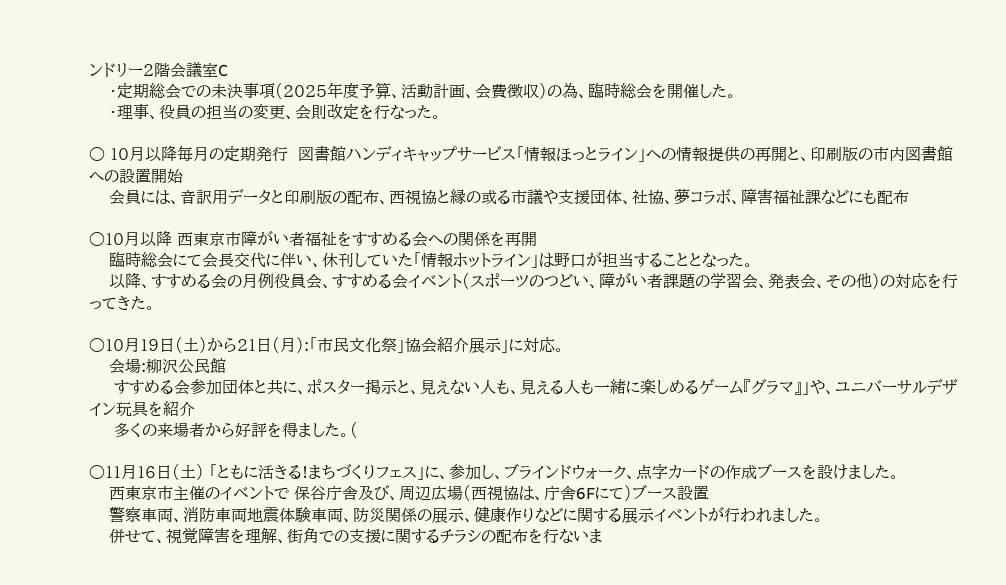ンドリー2階会議室C
    ・定期総会での未決事項(2025年度予算、活動計画、会費徴収)の為、臨時総会を開催した。
    ・理事、役員の担当の変更、会則改定を行なった。

○ 10月以降毎月の定期発行  図書館ハンディキャップサービス「情報ほっとライン」への情報提供の再開と、印刷版の市内図書館への設置開始
    会員には、音訳用データと印刷版の配布、西視協と縁の或る市議や支援団体、社協、夢コラボ、障害福祉課などにも配布

○10月以降 西東京市障がい者福祉をすすめる会への関係を再開
    臨時総会にて会長交代に伴い、休刊していた「情報ホットライン」は野口が担当することとなった。
    以降、すすめる会の月例役員会、すすめる会イベント(スポーツのつどい、障がい者課題の学習会、発表会、その他)の対応を行ってきた。

○10月19日(土)から21日(月):「市民文化祭」協会紹介展示」に対応。
    会場:柳沢公民館
     すすめる会参加団体と共に、ポスター掲示と、見えない人も、見える人も一緒に楽しめるゲーム『グラマ』」や、ユニバーサルデザイン玩具を紹介
     多くの来場者から好評を得ました。(

○11月16日(土) 「ともに活きる!まちづくりフェス」に、参加し、ブラインドウォーク、点字カードの作成ブースを設けました。
    西東京市主催のイベントで 保谷庁舎及び、周辺広場(西視協は、庁舎6Fにて)ブース設置
    警察車両、消防車両地震体験車両、防災関係の展示、健康作りなどに関する展示イベントが行われました。
    併せて、視覚障害を理解、街角での支援に関するチラシの配布を行ないま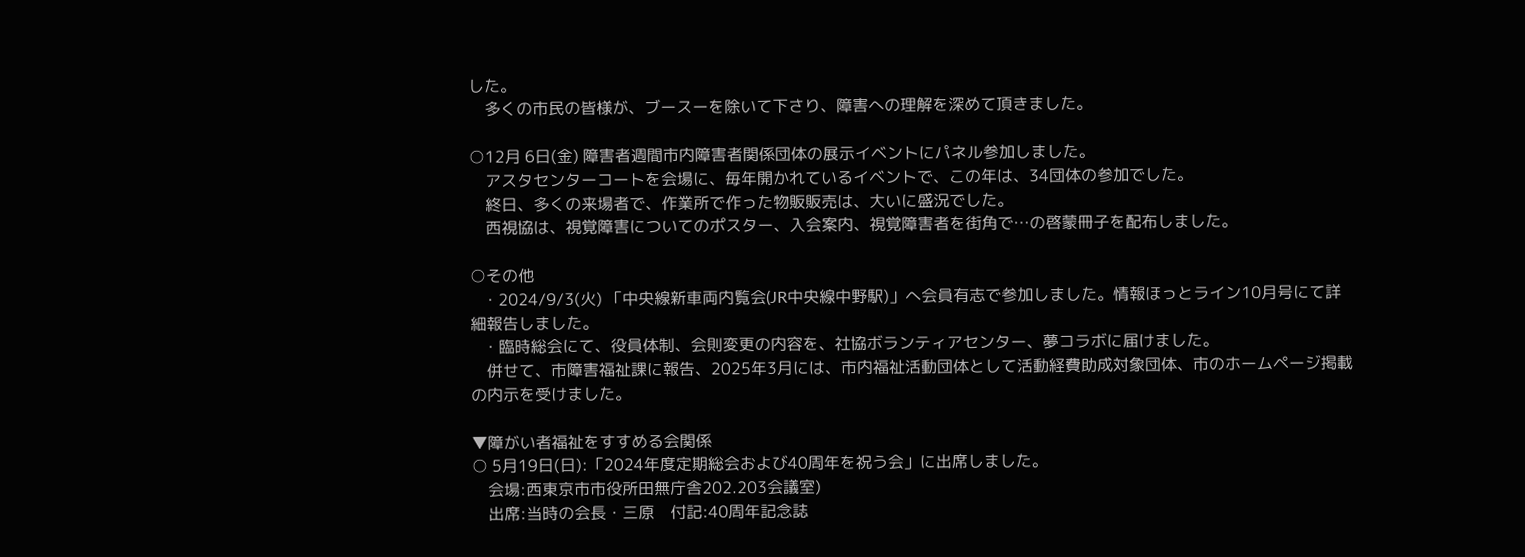した。
    多くの市民の皆様が、ブースーを除いて下さり、障害への理解を深めて頂きました。

○12月 6日(金) 障害者週間市内障害者関係団体の展示イベントにパネル参加しました。
    アスタセンターコートを会場に、毎年開かれているイベントで、この年は、34団体の参加でした。
    終日、多くの来場者で、作業所で作った物販販売は、大いに盛況でした。
    西視協は、視覚障害についてのポスター、入会案内、視覚障害者を街角で…の啓蒙冊子を配布しました。

○その他
   ・2024/9/3(火) 「中央線新車両内覧会(JR中央線中野駅)」へ会員有志で参加しました。情報ほっとライン10月号にて詳細報告しました。
   ・臨時総会にて、役員体制、会則変更の内容を、社協ボランティアセンター、夢コラボに届けました。
    併せて、市障害福祉課に報告、2025年3月には、市内福祉活動団体として活動経費助成対象団体、市のホームページ掲載の内示を受けました。

▼障がい者福祉をすすめる会関係
○ 5月19日(日):「2024年度定期総会および40周年を祝う会」に出席しました。
    会場:西東京市市役所田無庁舎202.203会議室)
    出席:当時の会長・三原    付記:40周年記念誌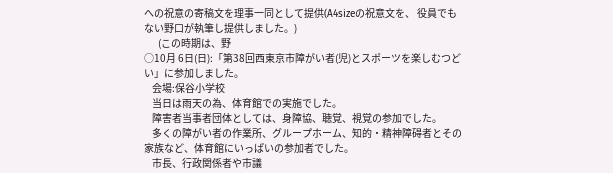への祝意の寄稿文を理事一同として提供(A4sizeの祝意文を、 役員でもない野口が執筆し提供しました。)
       (この時期は、野
○10月 6日(日):「第38回西東京市障がい者(児)とスポーツを楽しむつどい」に参加しました。
    会場:保谷小学校
    当日は雨天の為、体育館での実施でした。
    障害者当事者団体としては、身障協、聴覚、視覚の参加でした。
    多くの障がい者の作業所、グループホーム、知的・精神障碍者とその家族など、体育館にいっぱいの参加者でした。
    市長、行政関係者や市議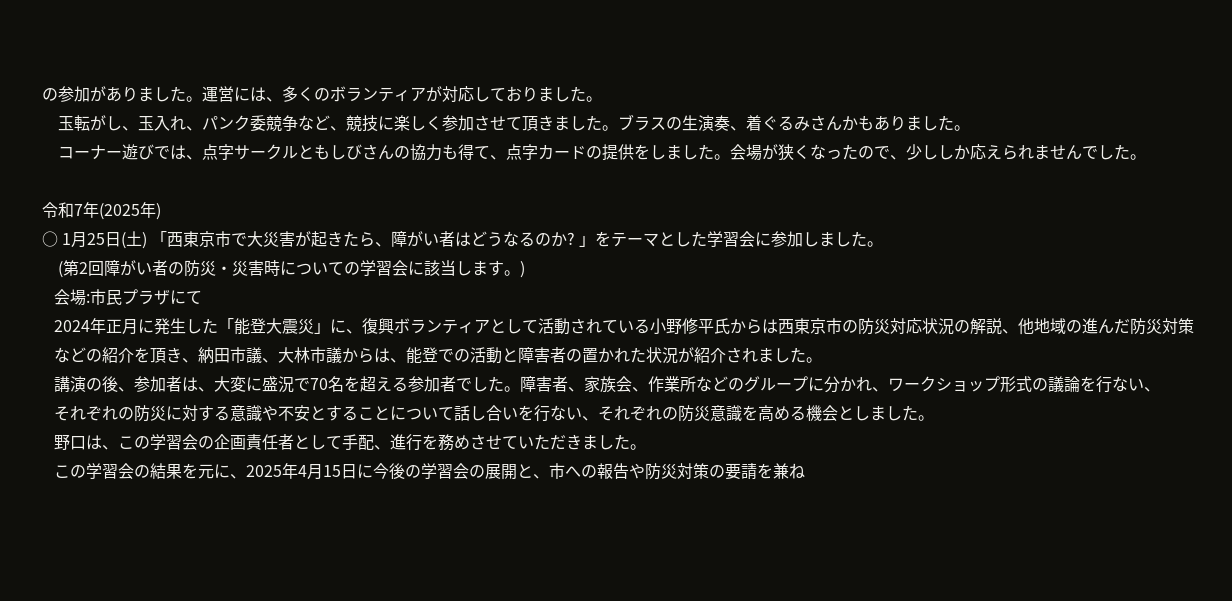の参加がありました。運営には、多くのボランティアが対応しておりました。
    玉転がし、玉入れ、パンク委競争など、競技に楽しく参加させて頂きました。ブラスの生演奏、着ぐるみさんかもありました。
    コーナー遊びでは、点字サークルともしびさんの協力も得て、点字カードの提供をしました。会場が狭くなったので、少ししか応えられませんでした。

令和7年(2025年)
○ 1月25日(土) 「西東京市で大災害が起きたら、障がい者はどうなるのか? 」をテーマとした学習会に参加しました。
    (第2回障がい者の防災・災害時についての学習会に該当します。)
   会場:市民プラザにて
   2024年正月に発生した「能登大震災」に、復興ボランティアとして活動されている小野修平氏からは西東京市の防災対応状況の解説、他地域の進んだ防災対策
   などの紹介を頂き、納田市議、大林市議からは、能登での活動と障害者の置かれた状況が紹介されました。
   講演の後、参加者は、大変に盛況で70名を超える参加者でした。障害者、家族会、作業所などのグループに分かれ、ワークショップ形式の議論を行ない、
   それぞれの防災に対する意識や不安とすることについて話し合いを行ない、それぞれの防災意識を高める機会としました。
   野口は、この学習会の企画責任者として手配、進行を務めさせていただきました。
   この学習会の結果を元に、2025年4月15日に今後の学習会の展開と、市への報告や防災対策の要請を兼ね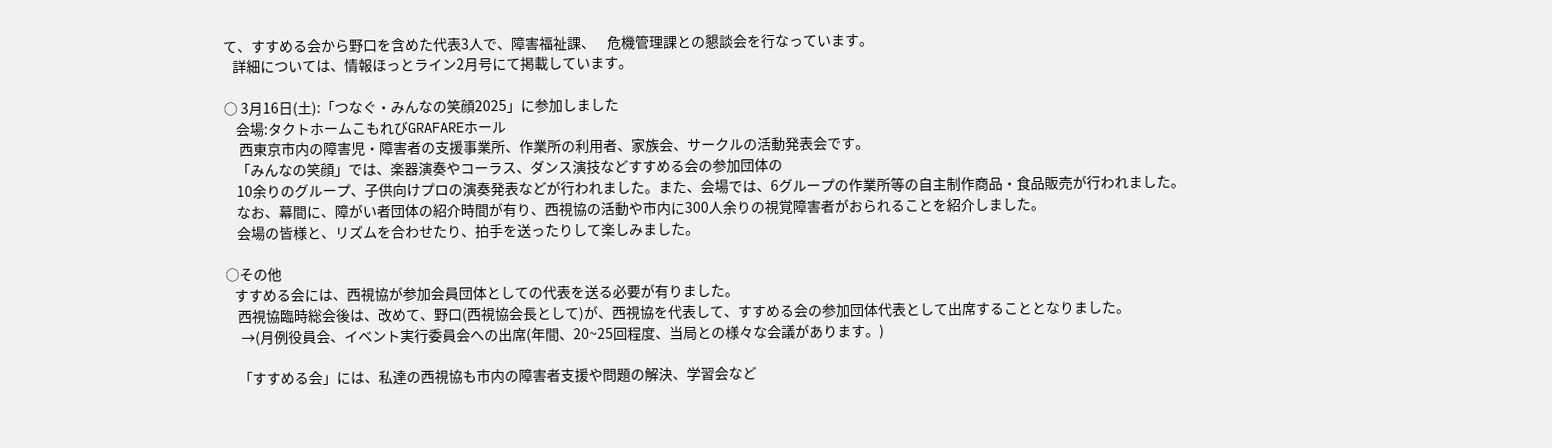て、すすめる会から野口を含めた代表3人で、障害福祉課、    危機管理課との懇談会を行なっています。
   詳細については、情報ほっとライン2月号にて掲載しています。

○ 3月16日(土):「つなぐ・みんなの笑顔2025」に参加しました
    会場:タクトホームこもれびGRAFAREホール
     西東京市内の障害児・障害者の支援事業所、作業所の利用者、家族会、サークルの活動発表会です。
    「みんなの笑顔」では、楽器演奏やコーラス、ダンス演技などすすめる会の参加団体の
    10余りのグループ、子供向けプロの演奏発表などが行われました。また、会場では、6グループの作業所等の自主制作商品・食品販売が行われました。
    なお、幕間に、障がい者団体の紹介時間が有り、西視協の活動や市内に300人余りの視覚障害者がおられることを紹介しました。
    会場の皆様と、リズムを合わせたり、拍手を送ったりして楽しみました。

○その他
   すすめる会には、西視協が参加会員団体としての代表を送る必要が有りました。
    西視協臨時総会後は、改めて、野口(西視協会長として)が、西視協を代表して、すすめる会の参加団体代表として出席することとなりました。
     →(月例役員会、イベント実行委員会への出席(年間、20~25回程度、当局との様々な会議があります。)

    「すすめる会」には、私達の西視協も市内の障害者支援や問題の解決、学習会など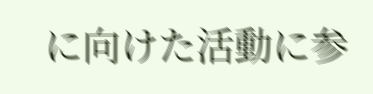に向けた活動に参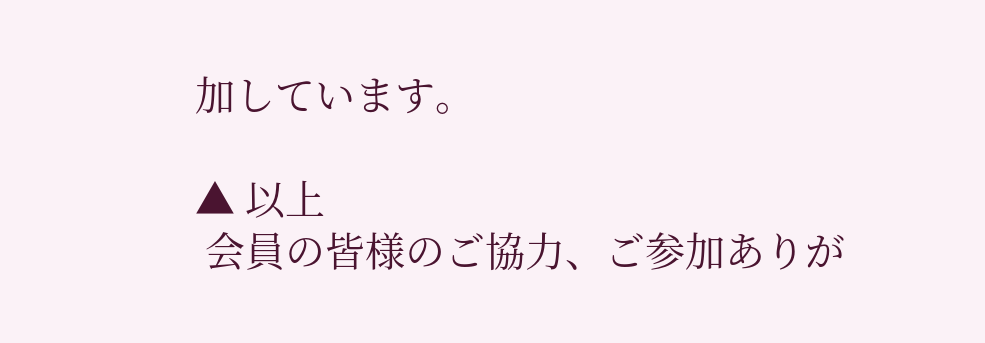加しています。

▲ 以上
 会員の皆様のご協力、ご参加ありが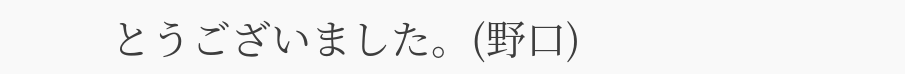とうございました。(野口)